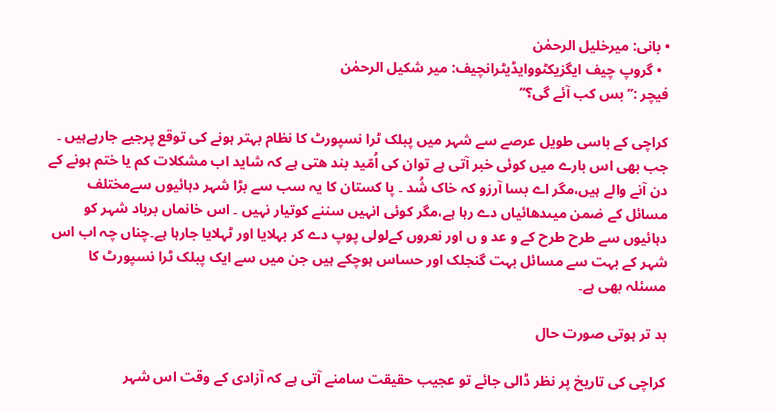• بانی: میرخلیل الرحمٰن
  • گروپ چیف ایگزیکٹووایڈیٹرانچیف: میر شکیل الرحمٰن
فیچر :’’بس کب آئے گی؟‘‘

کراچی کے باسی طویل عرصے سے شہر میں پبلک ٹرا نسپورٹ کا نظام بہتر ہونے کی توقع پرجیے جارہےہیں ۔ جب بھی اس بارے میں کوئی خبر آتی ہے توان کی اُمّید بند ھتی ہے کہ شاید اب مشکلات کم یا ختم ہونے کے دن آنے والے ہیں،مگر اے بسا آرزو کہ خاک شُد ۔ پا کستان کا یہ سب سے بڑا شہر دہائیوں سےمختلف مسائل کے ضمن میںدھائیاں دے رہا ہے،مگر کوئی انہیں سننے کوتیار نہیں ۔ اس خانماں برباد شہر کو دہائیوں سے طرح طرح کے و عد و ں اور نعروں کےلولی پوپ دے کر بہلایا اور ٹہلایا جارہا ہے۔چناں چہ اب اس شہر کے بہت سے مسائل بہت گنجلک اور حساس ہوچکے ہیں جن میں سے ایک پبلک ٹرا نسپورٹ کا مسئلہ بھی ہے۔

بد تر ہوتی صورت حال

کراچی کی تاریخ پر نظر ڈالی جائے تو عجیب حقیقت سامنے آتی ہے کہ آزادی کے وقت اس شہر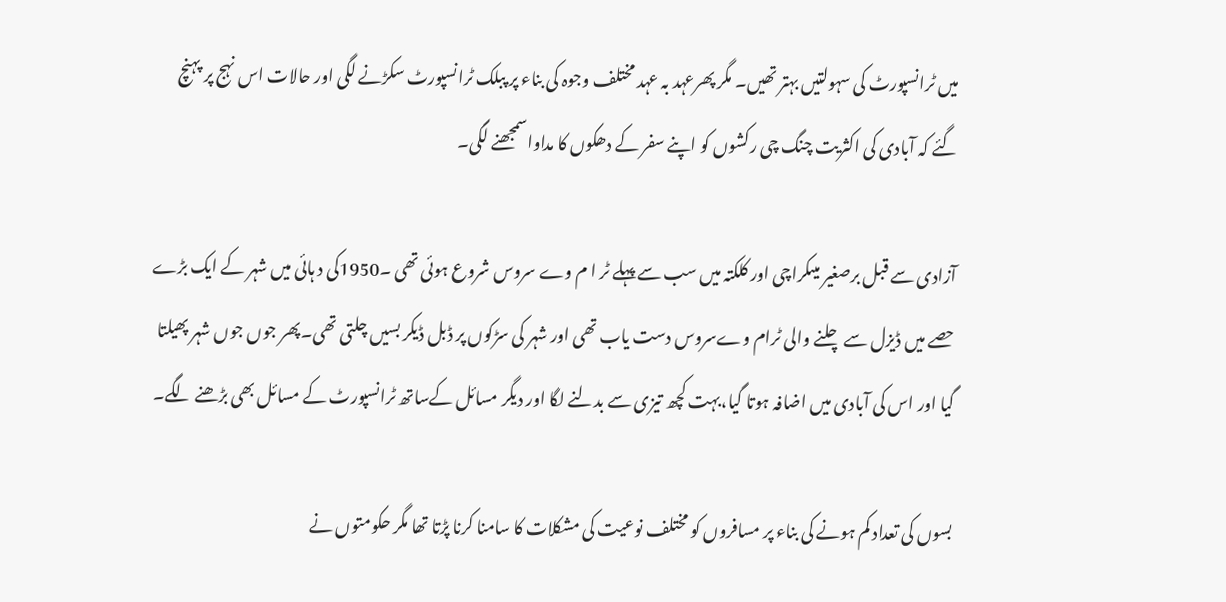میں ٹرانسپورٹ کی سہولتیں بہتر تھیں۔ مگر پھرعہد بہ عہد مختلف وجوہ کی بناء پر پبلک ٹرانسپورٹ سکڑنے لگی اور حالات اس نہج پر پہنچ گئے کہ آبادی کی اکثریت چنگ چی رکشوں کو اپنے سفر کے دھکوں کا مداواسمجھنے لگی۔

آزادی سے قبل برصغیر میںکراچی اور کلکتہ میں سب سے پہلے ٹر ا م وے سروس شروع ہوئی تھی ۔1950کی د ہائی میں شہر کے ایک بڑے حصے میں ڈیزل سے چلنے والی ٹرام وےسروس دست یاب تھی اور شہر کی سڑکوں پر ڈبل ڈیکر بسیں چلتی تھی۔پھر جوں جوں شہر پھیلتا گیا اور اس کی آبادی میں اضافہ ہوتا گیا،بہت کچھ تیزی سے بدلنے لگا اور دیگر مسائل کےساتھ ٹرانسپورٹ کے مسائل بھی بڑھنے لگے۔

بسوں کی تعداد کم ہونے کی بناء پر مسافروں کو مختلف نوعیت کی مشکلات کا سامنا کرنا پڑتا تھا مگر حکومتوں نے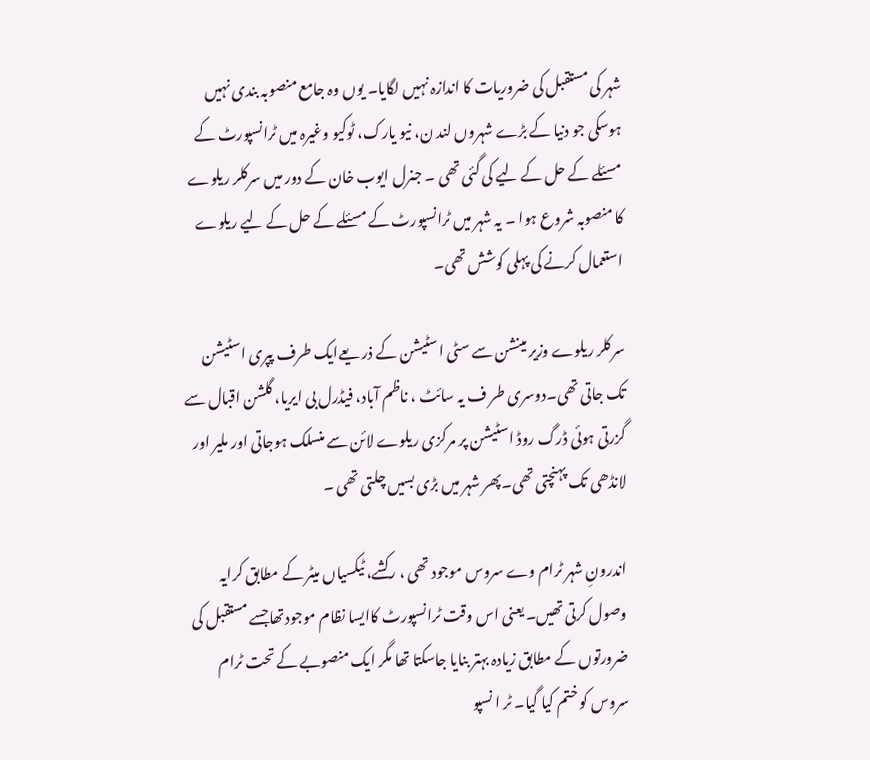شہر کی مستقبل کی ضروریات کا اندازہ نہیں لگایا۔ یوں وہ جامع منصوبہ بندی نہیں ہوسکی جو دنیا کے بڑے شہروں لند ن، نیو یارک، ٹوکیو وغیرہ میں ٹرانسپورٹ کے مسئلے کے حل کے لیے کی گئی تھی ۔ جنرل ایوب خان کے دور میں سرکلر ریلوے کا منصوبہ شروع ہوا ۔ یہ شہر میں ٹرانسپورٹ کے مسئلے کے حل کے لیے ریلوے استعمال کرنے کی پہلی کوشش تھی۔

سرکلر ریلوے وزیر مینشن سے سٹی اسٹیشن کے ذر یعےایک طرف پپری اسٹیشن تک جاتی تھی۔دوسری طر ف یہ سائٹ ، ناظم آباد، فیڈرل بی ایریا، گلشن اقبال سے گزرتی ہوئی ڈرگ روڈ اسٹیشن پر مرکزی ریلوے لائن سے منسلک ہوجاتی اور ملیر اور لانڈھی تک پہنچتی تھی۔پھر شہر میں بڑی بسیں چلتی تھی ۔

اندرونِ شہر ٹرام وے سروس موجود تھی ، رکشے، ٹیکسیاں میٹر کے مطابق کرایہ وصول کرتی تھیں۔ یعنی اس وقت ٹرانسپورٹ کاایسا نظام موجودتھاجسے مستقبل کی ضرورتوں کے مطابق زیادہ بہتر بنایا جاسکتا تھا مگر ایک منصوبے کے تحت ٹرام سروس کو ختم کیا گیا۔ ٹر ا نسپو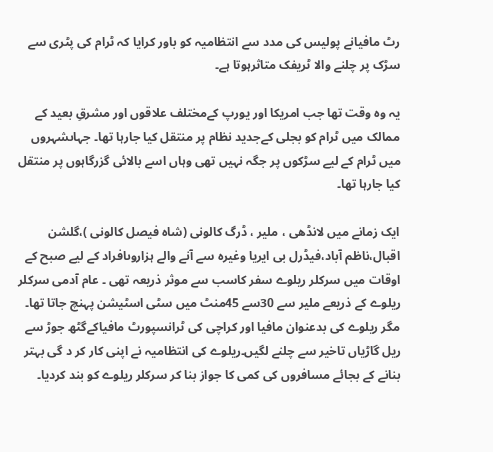رٹ مافیانے پولیس کی مدد سے انتظامیہ کو باور کرایا کہ ٹرام کی پٹری سے سڑک پر چلنے والا ٹریفک متاثرہوتا ہے۔

یہ وہ وقت تھا جب امریکا اور یورپ کےمختلف علاقوں اور مشرقِ بعید کے ممالک میں ٹرام کو بجلی کےجدید نظام پر منتقل کیا جارہا تھا۔ جہاںشہروں میں ٹرام کے لیے سڑکوں پر جگہ نہیں تھی وہاں اسے بالائی گزرگاہوں پر منتقل کیا جارہا تھا۔

ایک زمانے میں لانڈھی ، ملیر ، ڈرگ کالونی (شاہ فیصل کالونی )،گلشن اقبال،ناظم آباد،فیڈرل بی ایریا وغیرہ سے آنے والے ہزاروںافراد کے لیے صبح کے اوقات میں سرکلر ریلوے سفر کاسب سے موثر ذریعہ تھی ۔ عام آدمی سرکلر ریلوے کے ذریعے ملیر سے 30سے 45منٹ میں سٹی اسٹیشن پہنچ جاتا تھا۔ مگر ریلوے کی بدعنوان مافیا اور کراچی کی ٹرانسپورٹ مافیاکےگٹھ جوڑ سے ریل گاڑیاں تاخیر سے چلنے لگیں۔ریلوے کی انتظامیہ نے اپنی کار کر د گی بہتر بنانے کے بجائے مسافروں کی کمی کا جواز بنا کر سرکلر ریلوے کو بند کردیا۔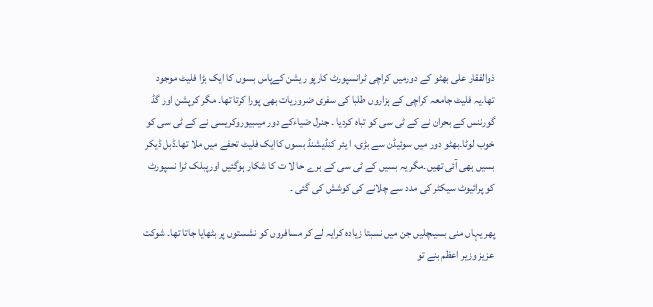ذوالفقار علی بھٹو کے دورمیں کراچی ٹرانسپورٹ کارپو ریشن کےپاس بسوں کا ایک بڑا فلیٹ موجود تھا۔یہ فلیٹ جامعہ کراچی کے ہزاروں طلبا کی سفری ضروریات بھی پورا کرتا تھا۔ مگر کرپشن اور گڈ گورننس کے بحران نے کے ٹی سی کو تباہ کردیا ۔ جنرل ضیاءکے دور میںبیوروکریسی نے کے ٹی سی کو خوب لوٹا۔بھٹو دور میں سوئیڈن سے بڑی، ا یئر کنڈیشنڈ بسوں کاایک فلیٹ تحفے میں ملا تھا۔ڈبل ڈیکر بسیں بھی آئی تھیں۔مگر یہ بسیں کے ٹی سی کے برے حا لا ت کا شکار ہوگئیں اورپبلک ٹرا نسپورٹ کو پرائیوٹ سیکٹر کی مدد سے چلانے کی کوشش کی گئی ۔

پھر یہاں منی بسیںچلیں جن میں نسبتا زیادہ کرایہ لے کر مسافروں کو نشستوں پر بٹھایا جاتا تھا۔ شوکت عزیز وزیر اعظم بنے تو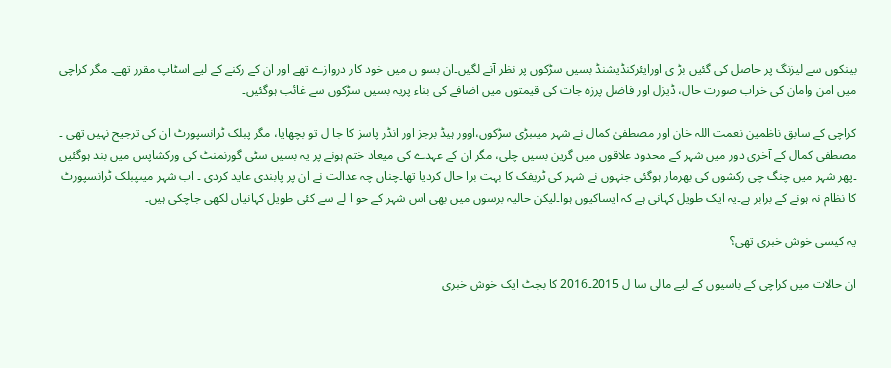بینکوں سے لیزنگ پر حاصل کی گئیں بڑ ی اورایئرکنڈیشنڈ بسیں سڑکوں پر نظر آنے لگیں۔ان بسو ں میں خود کار دروازے تھے اور ان کے رکنے کے لیے اسٹاپ مقرر تھے۔ مگر کراچی میں امن وامان کی خراب صورت حال، ڈیزل اور فاضل پرزہ جات کی قیمتوں میں اضافے کی بناء پریہ بسیں سڑکوں سے غائب ہوگئیں۔

کراچی کے سابق ناظمین نعمت اللہ خان اور مصطفیٰ کمال نے شہر میںبڑی سڑکوں،اوور ہیڈ برجز اور انڈر پاسز کا جا ل تو بچھایا، مگر پبلک ٹرانسپورٹ ان کی ترجیح نہیں تھی ۔ مصطفی کمال کے آخری دور میں شہر کے محدود علاقوں میں گرین بسیں چلی، مگر ان کے عہدے کی میعاد ختم ہونے پر یہ بسیں سٹی گورنمنٹ کی ورکشاپس میں بند ہوگئیں ۔پھر شہر میں چنگ چی رکشوں کی بھرمار ہوگئی جنہوں نے شہر کی ٹریفک کا بہت برا حال کردیا تھا۔چناں چہ عدالت نے ان پر پابندی عاید کردی ۔ اب شہر میںپبلک ٹرانسپورٹ کا نظام نہ ہونے کے برابر ہے۔یہ ایک طویل کہانی ہے کہ ایساکیوں ہوا۔لیکن حالیہ برسوں میں بھی اس شہر کے حو ا لے سے کئی طویل کہانیاں لکھی جاچکی ہیں۔

یہ کیسی خوش خبری تھی؟

ان حالات میں کراچی کے باسیوں کے لیے مالی سا ل 2015۔2016 کا بجٹ ایک خوش خبری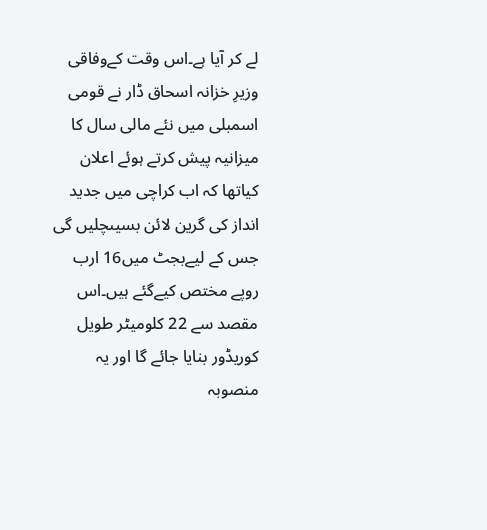لے کر آیا ہے۔اس وقت کےوفاقی وزیرِ خزانہ اسحاق ڈار نے قومی اسمبلی میں نئے مالی سال کا میزانیہ پیش کرتے ہوئے اعلان کیاتھا کہ اب کراچی میں جدید انداز کی گرین لائن بسیںچلیں گی جس کے لیےبجٹ میں16 ارب روپے مختص کیےگئے ہیں۔اس مقصد سے 22 کلومیٹر طویل کوریڈور بنایا جائے گا اور یہ منصوبہ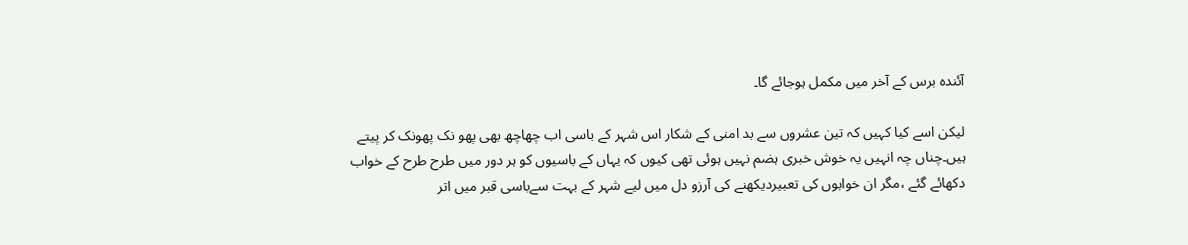آئندہ برس کے آخر میں مکمل ہوجائے گا۔

لیکن اسے کیا کہیں کہ تین عشروں سے بد امنی کے شکار اس شہر کے باسی اب چھاچھ بھی پھو نک پھونک کر پیتے ہیں۔چناں چہ انہیں یہ خوش خبری ہضم نہیں ہوئی تھی کیوں کہ یہاں کے باسیوں کو ہر دور میں طرح طرح کے خواب دکھائے گئے ،مگر ان خوابوں کی تعبیردیکھنے کی آرزو دل میں لیے شہر کے بہت سےباسی قبر میں اتر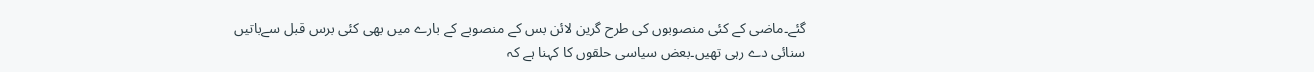گئے۔ماضی کے کئی منصوبوں کی طرح گرین لائن بس کے منصوبے کے بارے میں بھی کئی برس قبل سےباتیں سنائی دے رہی تھیں۔بعض سیاسی حلقوں کا کہنا ہے کہ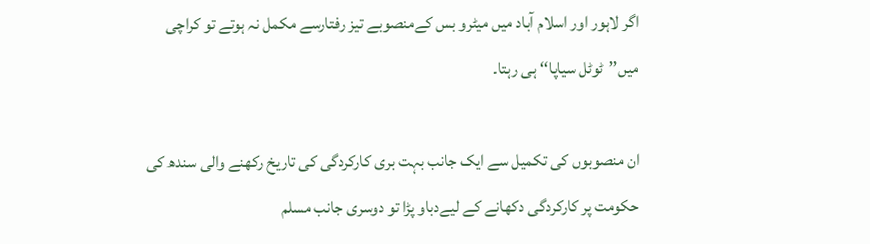اگر لاہور اور اسلام آباد میں میٹرو بس کےمنصوبے تیز رفتارسے مکمل نہ ہوتے تو کراچی میں’’ٹوٹل سیاپا‘‘ ہی رہتا۔

ان منصوبوں کی تکمیل سے ایک جانب بہت بری کارکردگی کی تاریخ رکھنے والی سندھ کی حکومت پر کارکردگی دکھانے کے لیےدباو پڑا تو دوسری جانب مسلم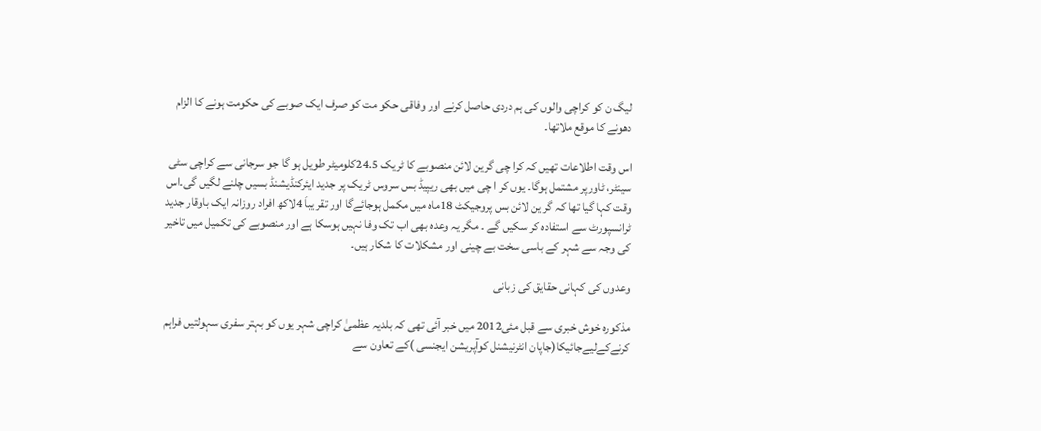لیگ ن کو کراچی والوں کی ہم دردی حاصل کرنے اور وفاقی حکو مت کو صرف ایک صوبے کی حکومت ہونے کا الزام دھونے کا موقع ملاتھا۔

اس وقت اطلاعات تھیں کہ کرا چی گرین لائن منصوبے کا ٹریک 24.5کلومیٹر طویل ہو گا جو سرجانی سے کراچی سٹی سینٹر، ٹاورپر مشتمل ہوگا۔ یوں کر ا چی میں بھی ریپیڈ بس سروس ٹریک پر جدید ایئرکنڈیشنڈ بسیں چلنے لگیں گی۔اس وقت کہا گیا تھا کہ گر ین لائن بس پروجیکٹ 18ماہ میں مکمل ہوجائےگا اور تقر یباَ 4لاکھ افراد روزانہ ایک باوقار جدید ٹرانسپورٹ سے استفادہ کر سکیں گے ۔ مگر یہ وعدہ بھی اب تک وفا نہیں ہوسکا ہے اور منصوبے کی تکمیل میں تاخیر کی وجہ سے شہر کے باسی سخت بے چینی اور مشکلات کا شکار ہیں۔

وعدوں کی کہانی حقایق کی زبانی

مذکورہ خوش خبری سے قبل مئی2012 میں خبر آئی تھی کہ بلدیہ عظمیٰ کراچی شہر یوں کو بہتر سفری سہولتیں فراہم کرنےکےلیےجائیکا(جاپان انٹرنیشنل کوآپریشن ایجنسی )کے تعاون سے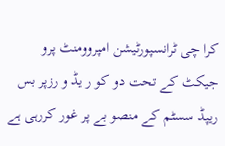کرا چی ٹرانسپورٹیشن امپروومنٹ پرو جیکٹ کے تحت دو کو ر یڈ و رزپر بس ریپڈ سسٹم کے منصو بے پر غور کررہی ہے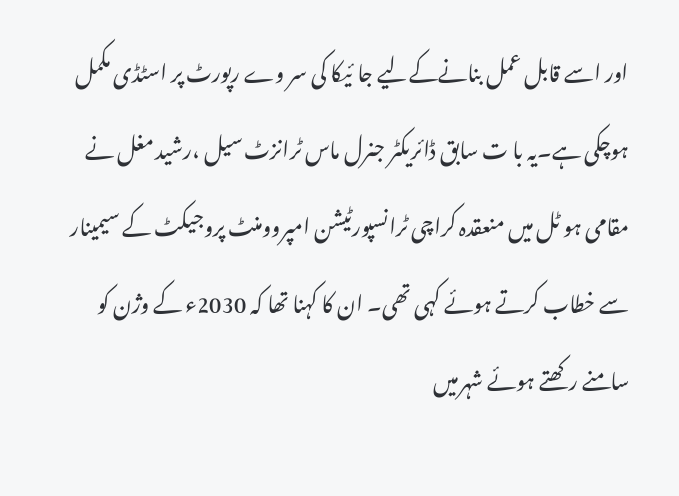اور اسے قابل عمل بنانےکےلیے جا ئیکا کی سر وے رپورٹ پر اسٹڈی مکمل ہوچکی ہے۔یہ با ت سابق ڈائریکٹر جنرل ماس ٹرانزٹ سیل ،رشید مغل نے مقامی ہو ٹل میں منعقدہ کراچی ٹرانسپورٹیشن امپروومنٹ پروجیکٹ کے سیمینار سے خطاب کرتے ہوئے کہی تھی۔ ان کا کہنا تھا کہ 2030ء کے وژن کو سامنے رکھتے ہوئے شہرمیں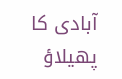آبادی کا پھیلاؤ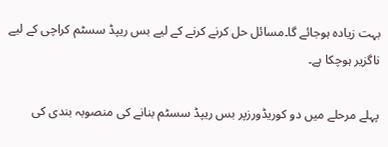بہت زیادہ ہوجائے گا۔مسائل حل کرنے کرنے کے لیے بس ریپڈ سسٹم کراچی کے لیے ناگزیر ہوچکا ہے۔

پہلے مرحلے میں دو کوریڈورزپر بس ریپڈ سسٹم بنانے کی منصوبہ بندی کی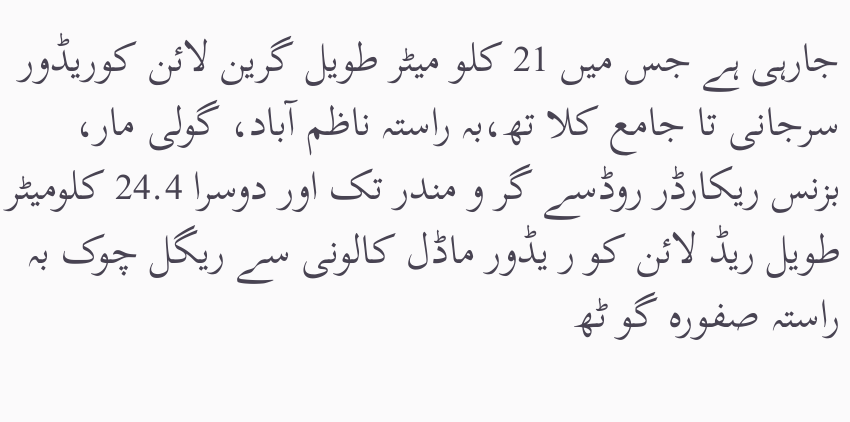جارہی ہے جس میں 21 کلو میٹر طویل گرین لائن کوریڈور سرجانی تا جامع کلا تھ،بہ راستہ ناظم آباد، گولی مار، بزنس ریکارڈر روڈسے گر و مندر تک اور دوسرا 24.4 کلومیٹر طویل ریڈ لائن کو ر یڈور ماڈل کالونی سے ریگل چوک بہ راستہ صفورہ گو ٹھ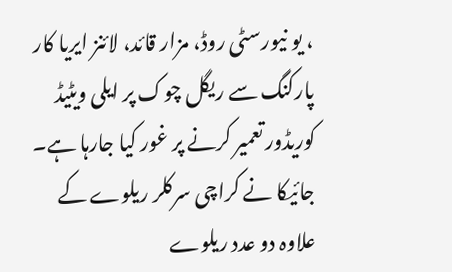، یو نیورسٹی روڈ، مزار قائد، لائنز ایریا کار پارکنگ سے ریگل چوک پر ایلی ویٹیڈ کوریڈور تعمیر کرنے پر غور کیا جارہا ہے۔ جائیکا نے کراچی سرکلر ریلوے کے علاوہ دو عدد ریلوے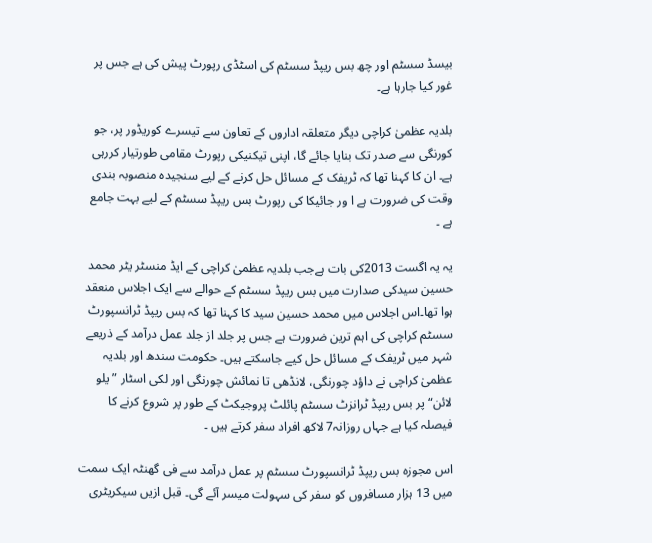بیسڈ سسٹم اور چھ بس ریپڈ سسٹم کی اسٹڈی رپورٹ پیش کی ہے جس پر غور کیا جارہا ہے۔

بلدیہ عظمیٰ کراچی دیگر متعلقہ اداروں کے تعاون سے تیسرے کوریڈور پر، جو کورنگی سے صدر تک بنایا جائے گا، اپنی تیکنیکی رپورٹ مقامی طورتیار کررہی ہے۔ ان کا کہنا تھا کہ ٹریفک کے مسائل حل کرنے کے لیے سنجیدہ منصوبہ بندی وقت کی ضرورت ہے ا ور جائیکا کی رپورٹ بس ریپڈ سسٹم کے لیے بہت جامع ہے ۔

یہ یہ اگست 2013کی بات ہےجب بلدیہ عظمیٰ کراچی کے ایڈ منسٹر یٹر محمد حسین سیدکی صدارت میں بس ریپڈ سسٹم کے حوالے سے ایک اجلاس منعقد ہوا تھا۔اس اجلاس میں محمد حسین سید کا کہنا تھا کہ بس ریپڈ ٹرانسپورٹ سسٹم کراچی کی اہم ترین ضرورت ہے جس پر جلد از جلد عمل درآمد کے ذریعے شہر میں ٹریفک کے مسائل حل کیے جاسکتے ہیں۔ حکومت سندھ اور بلدیہ عظمیٰ کراچی نے داؤد چورنگی، لانڈھی تا نمائش چورنگی اور لکی اسٹار ”یلو لائن“ پر بس ریپڈ ٹرانزٹ سسٹم پائلٹ پروجیکٹ کے طور پر شروع کرنے کا فیصلہ کیا ہے جہاں روزانہ7 لاکھ افراد سفر کرتے ہیں ۔

اس مجوزہ بس ریپڈ ٹرانسپورٹ سسٹم پر عمل درآمد سے فی گھنٹہ ایک سمت میں 13 ہزار مسافروں کو سفر کی سہولت میسر آئے گی۔ قبل ازیں سیکریٹری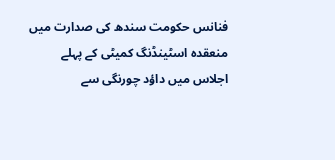فنانس حکومت سندھ کی صدارت میں منعقدہ اسٹینڈنگ کمیٹی کے پہلے اجلاس میں داؤد چورنگی سے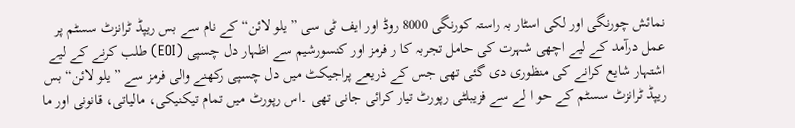نمائش چورنگی اور لکی اسٹار بہ راستہ کورنگی 8000 روڈ اور ایف ٹی سی ”یلو لائن“ کے نام سے بس ریپڈ ٹرانزٹ سسٹم پر عمل درآمد کے لیے اچھی شہرت کی حامل تجربہ کا ر فرمز اور کنسورشیم سے اظہار دل چسپی (EOI) طلب کرنے کے لیے اشتہار شایع کرانے کی منظوری دی گئی تھی جس کے ذریعے پراجیکٹ میں دل چسپی رکھنے والی فرمز سے ”یلو لائن“ بس ریپڈ ٹرانزٹ سسٹم کے حو ا لے سے فزیبلٹی رپورٹ تیار کرائی جانی تھی ۔اس رپورٹ میں تمام تیکنیکی، مالیاتی، قانونی اور ما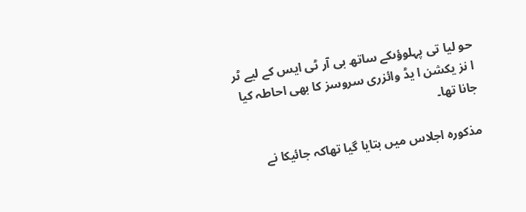حو لیا تی پہلوؤںکے ساتھ بی آر ٹی ایس کے لیے ٹر ا نز یکشن ا یڈ وائزری سروسز کا بھی احاطہ کیا جانا تھا۔

مذکورہ اجلاس میں بتایا گیا تھاکہ جائیکا نے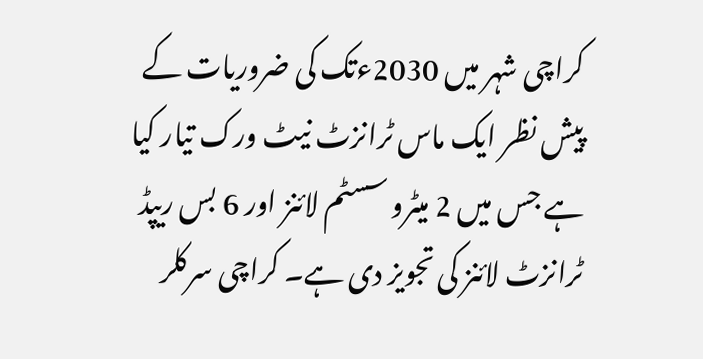کراچی شہر میں 2030ءتک کی ضروریات کے پیش نظر ایک ماس ٹرانزٹ نیٹ ورک تیار کیا ہے جس میں 2 میٹرو سسٹم لائنز اور 6 بس ریپڈ ٹرانزٹ لائنز کی تجویز دی ہے۔ کراچی سرکلر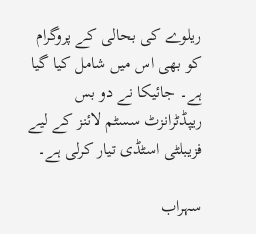ریلوے کی بحالی کے پروگرام کو بھی اس میں شامل کیا گیا ہے۔ جائیکا نے دو بس ریپڈٹرانزٹ سسٹم لائنز کے لیے فزیبلٹی اسٹڈی تیار کرلی ہے۔

سہراب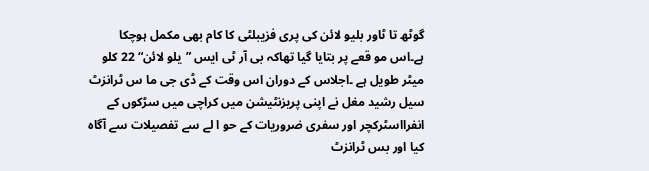گوٹھ تا ٹاور بلیو لائن کی پری فزیبلٹی کا کام بھی مکمل ہوچکا ہے۔اس مو قعے پر بتایا گیا تھاکہ بی آر ٹی ایس ”یلو لائن“ 22 کلو میٹر طویل ہے ۔اجلاس کے دوران اس وقت کے ڈی جی ما س ٹرانزٹ سیل رشید مغل نے اپنی پریزنٹیشن میں کراچی میں سڑکوں کے انفرااسٹرکچر اور سفری ضروریات کے حو ا لے سے تفصیلات سے آگاہ کیا اور بس ٹرانزٹ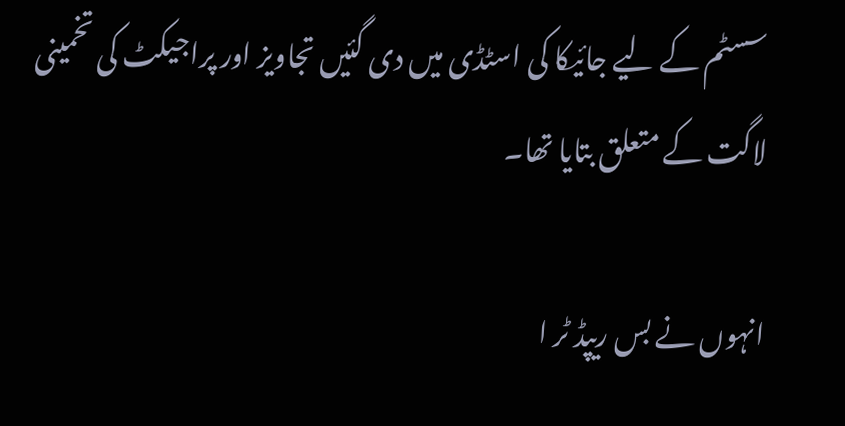سسٹم کے لیے جائیکا کی اسٹڈی میں دی گئیں تجاویز اور پراجیکٹ کی تخمینی لاگت کے متعلق بتایا تھا۔

انہوں نے بس ریپڈ ٹر ا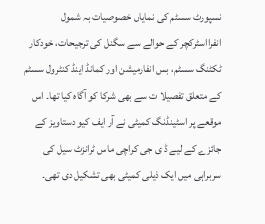نسپورٹ سسٹم کی نمایاں خصوصیات بہ شمول انفرااسٹرکچر کے حوالے سے سگنل کی ترجیحات، خودکار ٹکٹنگ سسٹم، بس انفارمیشن اور کمانڈ اینڈ کنٹرول سسٹم کے متعلق تفصیلا ت سے بھی شرکا کو آگاہ کیا تھا۔ اس موقعے پر اسٹینڈنگ کمیٹی نے آر ایف کیو دستاویز کے جائزے کے لیے ڈ ی جی کراچی ماس ٹرانزٹ سیل کی سربراہی میں ایک ذیلی کمیٹی بھی تشکیل دی تھی۔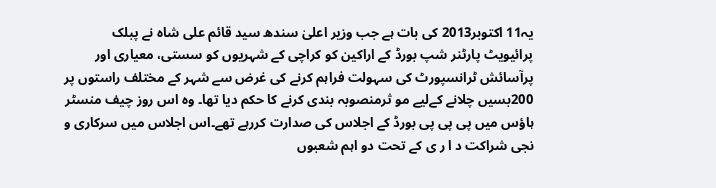یہ11 اکتوبر2013 کی بات ہے جب وزیر اعلیٰ سندھ سید قائم علی شاہ نے پبلک پرائیویٹ پارٹنر شپ بورڈ کے اراکین کو کراچی کے شہریوں کو سستی، معیاری اور پرآسائش ٹرانسپورٹ کی سہولت فراہم کرنے کی غرض سے شہر کے مختلف راستوں پر 200بسیں چلانے کےلیے مو ثرمنصوبہ بندی کرنے کا حکم دیا تھا۔ وہ اس روز چیف منسٹر ہاؤس میں پی پی پی بورڈ کے اجلاس کی صدارت کررہے تھے۔اس اجلاس میں سرکاری و نجی شراکت د ا ر ی کے تحت دو اہم شعبوں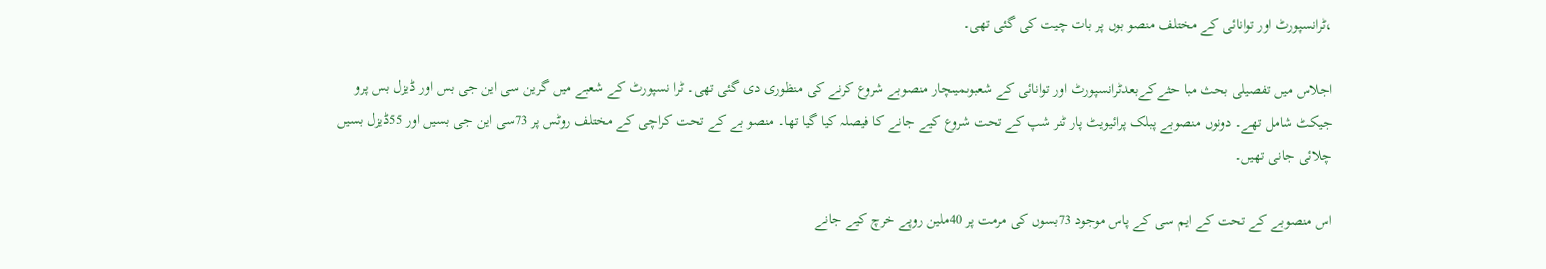،ٹرانسپورٹ اور توانائی کے مختلف منصو بوں پر بات چیت کی گئی تھی۔

اجلاس میں تفصیلی بحث مبا حثےکےبعدٹرانسپورٹ اور توانائی کے شعبوںمیںچار منصوبے شروع کرنے کی منظوری دی گئی تھی۔ ٹرا نسپورٹ کے شعبے میں گرین سی این جی بس اور ڈیزل بس پرو جیکٹ شامل تھے۔ دونوں منصوبے پبلک پرائیویٹ پار ٹنر شپ کے تحت شروع کیے جانے کا فیصلہ کیا گیا تھا۔ منصو بے کے تحت کراچی کے مختلف روٹس پر 73سی این جی بسیں اور 55ڈیزل بسیں چلائی جانی تھیں۔

اس منصوبے کے تحت کے ایم سی کے پاس موجود 73بسوں کی مرمت پر 40ملین روپے خرچ کیے جانے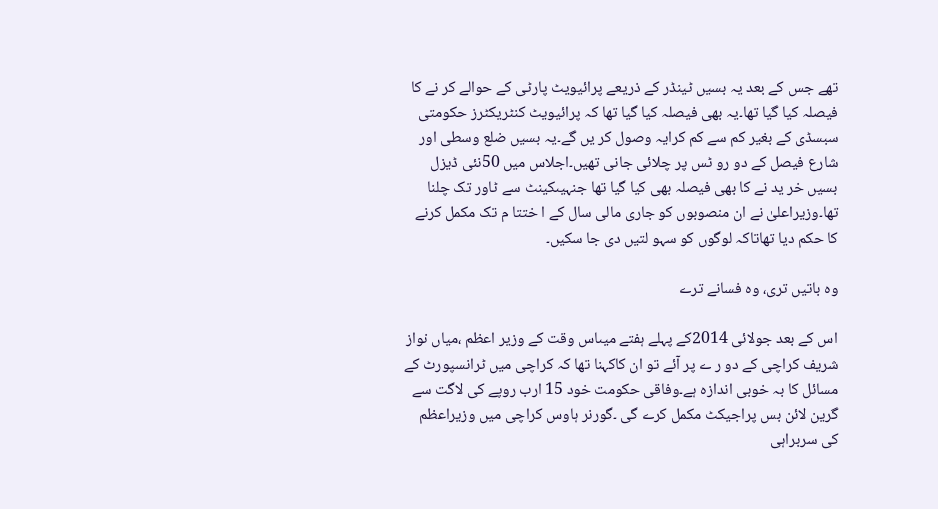تھے جس کے بعد یہ بسیں ٹینڈر کے ذریعے پرائیویٹ پارٹی کے حوالے کر نے کا فیصلہ کیا گیا تھا۔یہ بھی فیصلہ کیا گیا تھا کہ پرائیویٹ کنٹریکٹرز حکومتی سبسڈی کے بغیر کم سے کم کرایہ وصول کر یں گے۔یہ بسیں ضلع وسطی اور شارع فیصل کے دو رو ٹس پر چلائی جانی تھیں۔اجلاس میں 50نئی ڈیزل بسیں خر ید نے کا بھی فیصلہ بھی کیا گیا تھا جنہیںکینٹ سے ٹاور تک چلنا تھا۔وزیراعلیٰ نے ان منصوبوں کو جاری مالی سال کے ا ختتا م تک مکمل کرنے کا حکم دیا تھاتاکہ لوگوں کو سہو لتیں دی جا سکیں۔

وہ باتیں تری، وہ فسانے ترے

اس کے بعد جولائی 2014کے پہلے ہفتے میںاس وقت کے وزیر اعظم ،میاں نواز شریف کراچی کے دو ر ے پر آئے تو ان کاکہنا تھا کہ کراچی میں ٹرانسپورٹ کے مسائل کا بہ خوبی اندازہ ہے۔وفاقی حکومت خود 15 ارب روپے کی لاگت سے گرین لائن بس پراجیکٹ مکمل کرے گی ۔گورنر ہاوس کراچی میں وزیراعظم کی سربراہی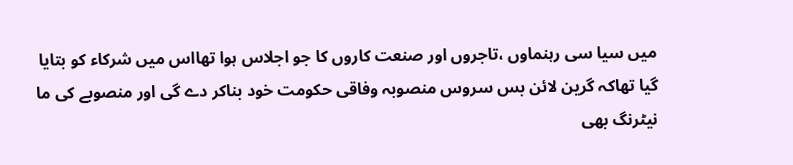میں سیا سی رہنماوں ،تاجروں اور صنعت کاروں کا جو اجلاس ہوا تھااس میں شرکاء کو بتایا گیا تھاکہ گرین لائن بس سروس منصوبہ وفاقی حکومت خود بناکر دے گی اور منصوبے کی ما نیٹرنگ بھی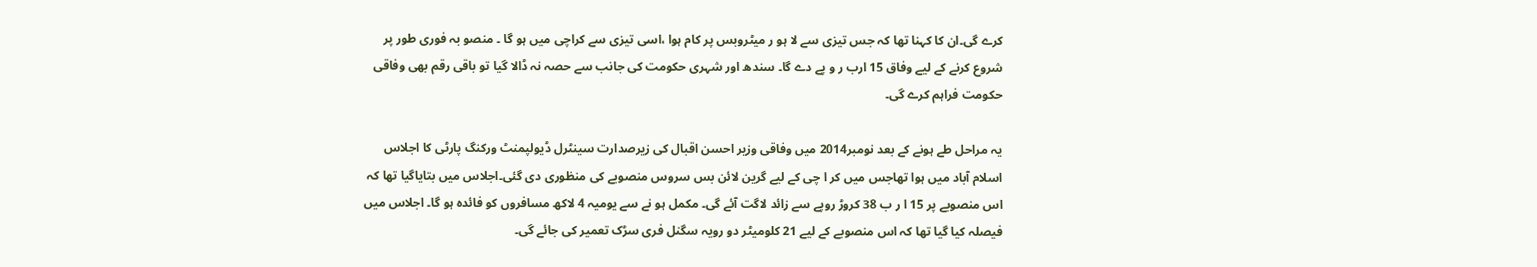کرے گی۔ان کا کہنا تھا کہ جس تیزی سے لا ہو ر میٹروبس پر کام ہوا ،اسی تیزی سے کراچی میں ہو گا ۔ منصو بہ فوری طور پر شروع کرنے کے لیے وفاق 15 ارب ر و پے دے گا۔ سندھ اور شہری حکومت کی جانب سے حصہ نہ ڈالا گیا تو باقی رقم بھی وفاقی حکومت فراہم کرے گی۔

یہ مراحل طے ہونے کے بعد نومبر2014 میں وفاقی وزیر احسن اقبال کی زیرصدارت سینٹرل ڈیولپمنٹ ورکنگ پارٹی کا اجلاس اسلام آباد میں ہوا تھاجس میں کر ا چی کے لیے گرین لائن بس سروس منصوبے کی منظوری دی گئی۔اجلاس میں بتایاگیا تھا کہ اس منصوبے پر 15 ا ر ب 38 کروڑ روپے سے زائد لاگت آئے گی۔ مکمل ہو نے سے یومیہ 4 لاکھ مسافروں کو فائدہ ہو گا۔ اجلاس میں فیصلہ کیا گیا تھا کہ اس منصوبے کے لیے 21 کلومیٹر دو رویہ سگنل فری سڑک تعمیر کی جائے گی۔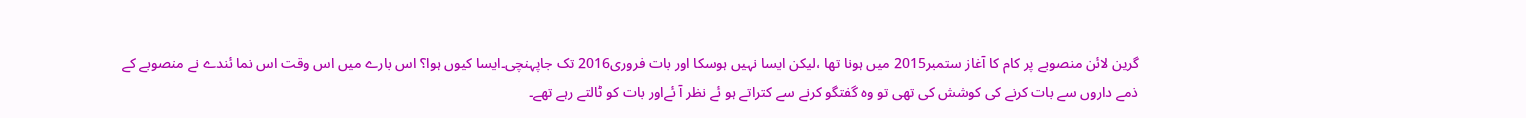گرین لائن منصوبے پر کام کا آغاز ستمبر2015 میں ہونا تھا ،لیکن ایسا نہیں ہوسکا اور بات فروری2016 تک جاپہنچی۔ایسا کیوں ہوا؟ اس بارے میں اس وقت اس نما ئندے نے منصوبے کے ذمے داروں سے بات کرنے کی کوشش کی تھی تو وہ گفتگو کرنے سے کتراتے ہو ئے نظر آ ئےاور بات کو ٹالتے رہے تھے۔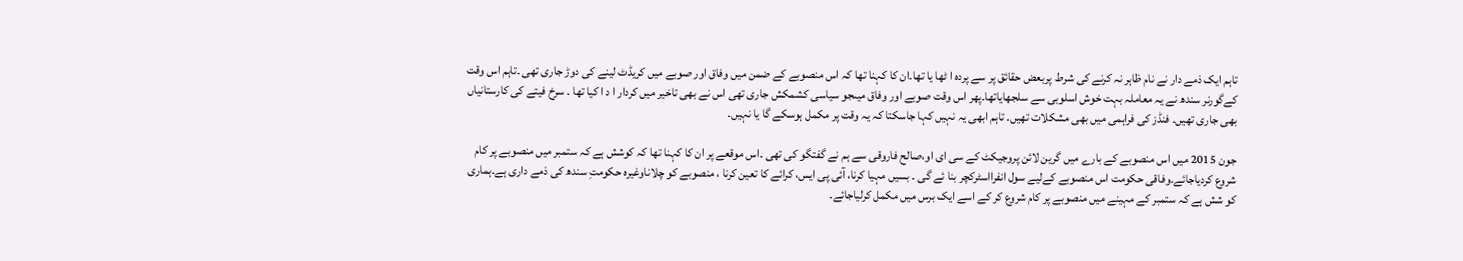تاہم ایک ذمے دار نے نام ظاہر نہ کرنے کی شرط پربعض حقائق پر سے پردہ ا ٹھا یا تھا۔ان کا کہنا تھا کہ اس منصوبے کے ضمن میں وفاق اور صوبے میں کریڈٹ لینے کی دوڑ جاری تھی ۔تاہم اس وقت کےگورنر سندھ نے یہ معاملہ بہت خوش اسلوبی سے سلجھایاتھا۔پھر اس وقت صوبے اور وفاق میںجو سیاسی کشمکش جاری تھی اس نے بھی تاخیر میں کردار ا د ا کیا تھا ۔ سرخ فیتے کی کارستانیاں بھی جاری تھیں۔ فنڈز کی فراہمی میں بھی مشکلات تھیں۔ تاہم ابھی یہ نہیں کہا جاسکتا کہ یہ وقت پر مکمل ہوسکے گا یا نہیں۔

جون 2015 میں اس منصوبے کے بارے میں گرین لائن پروجیکٹ کے سی ای او،صالح فاروقی سے ہم نے گفتگو کی تھی ۔اس موقعے پر ان کا کہنا تھا کہ کوشش ہے کہ ستمبر میں منصوبے پر کام شروع کردیاجائے۔وفاقی حکومت اس منصوبے کےلیے سول انفرااسٹرکچر بنا ئے گی ۔ بسیں مہیا کرنا، آئی پی ایس، کرائے کا تعین کرنا ، منصوبے کو چلاناوغیرہ حکومتِ سندھ کی ذمے داری ہے۔ہماری کو شش ہے کہ ستمبر کے مہینے میں منصوبے پر کام شروع کر کے اسے ایک برس میں مکمل کرلیاجائے۔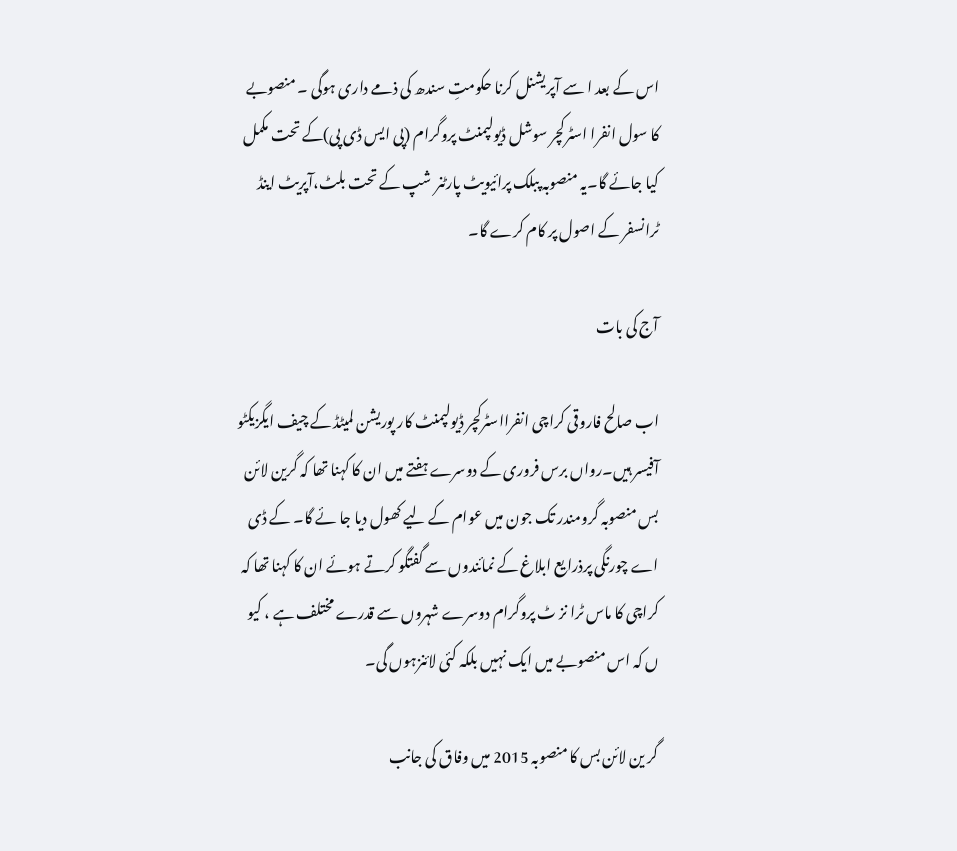اس کے بعد ا سے آپریشنل کرنا حکومتِ سندھ کی ذمے داری ہوگی ۔ منصوبے کا سول انفرا اسٹرکچر سوشل ڈیولپمنٹ پروگرام (پی ایس ڈی پی)کے تحت مکمل کیا جائے گا۔یہ منصوبہ پبلک پرائیویٹ پارٹنر شپ کے تحت بلٹ،آپریٹ اینڈ ٹرانسفر کے اصول پر کام کرے گا۔

آج کی بات

اب صالح فاروقی کراچی انفرااسٹرکچر ڈیولپمنٹ کار پوریشن لمیٹڈ کے چیف ایگزیکٹو آفیسر ہیں۔رواں برس فروری کے دوسرے ہفتے میں ان کا کہنا تھا کہ گرین لائن بس منصوبہ گرومندر تک جون میں عوام کے لیے کھول دیا جا ئے گا۔ کے ڈی اے چورنگی پرذرایع ابلاغ کے نمائندوں سے گفتگو کرتے ہوئے ان کا کہنا تھا کہ کراچی کا ماس ٹرا نز ٹ پروگرام دوسرے شہروں سے قدرے مختلف ہے ، کیو ں کہ اس منصوبے میں ایک نہیں بلکہ کئی لائنزہوں گی۔

گر ین لائن بس کا منصوبہ 2015 میں وفاق کی جانب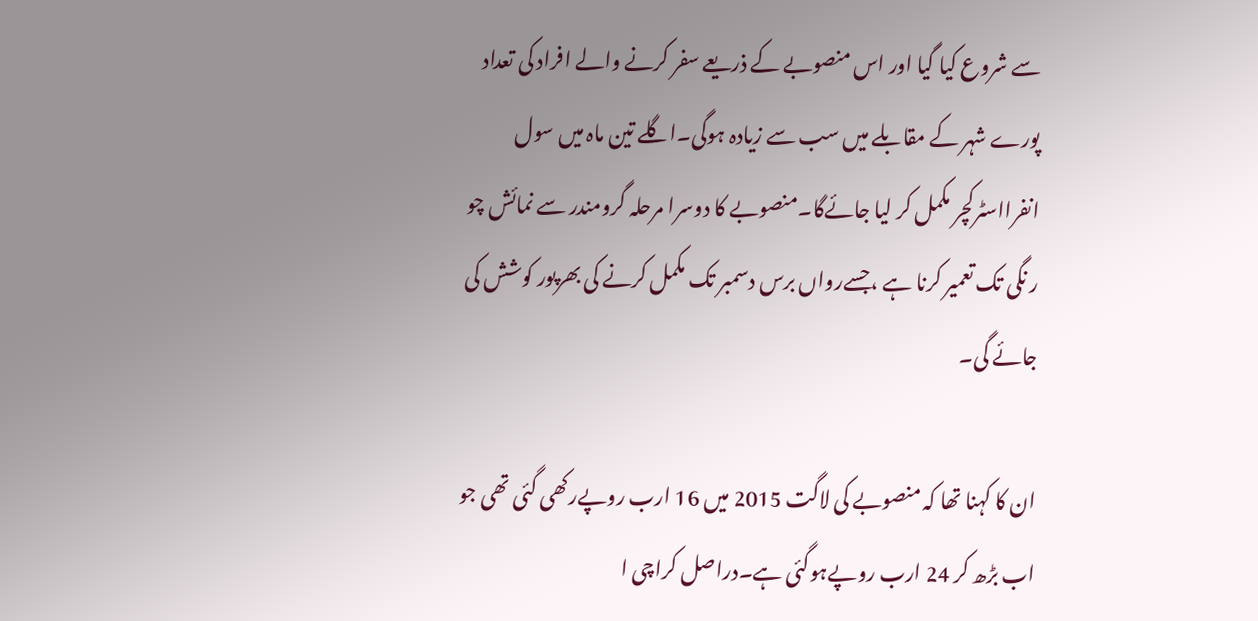سے شروع کیا گیا اور اس منصوبے کے ذریعے سفر کرنے والے افراد کی تعداد پورے شہر کے مقابلے میں سب سے زیادہ ہوگی۔اگلے تین ماہ میں سول انفرااسٹرکچر مکمل کر لیا جائےگا۔منصوبے کا دوسرا مرحلہ گرومندر سے نمائش چو ر نگی تک تعمیر کرنا ہے ،جسےرواں برس دسمبر تک مکمل کرنے کی بھرپور کوشش کی جائے گی۔

ان کا کہنا تھا کہ منصوبے کی لاگت 2015 میں 16 ارب روپےرکھی گئی تھی جو اب بڑھ کر 24 ارب روپےہوگئی ہے۔دراصل کراچی ا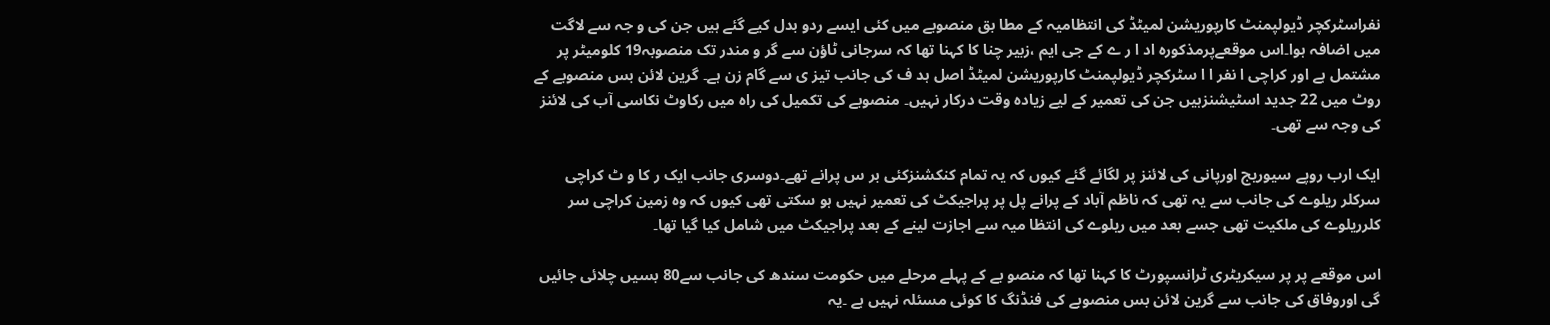نفراسٹرکچر ڈیولپمنٹ کارپوریشن لمیٹڈ کی انتظامیہ کے مطا بق منصوبے میں کئی ایسے ردو بدل کیے گئے ہیں جن کی و جہ سے لاگت میں اضافہ ہوا۔اس موقعےپرمذکورہ اد ا ر ے کے جی ایم ،زبیر چنا کا کہنا تھا کہ سرجانی ٹاؤن سے گر و مندر تک منصوبہ19 کلومیٹر پر مشتمل ہے اور کراچی ا نفر ا ا سٹرکچر ڈیولپمنٹ کارپوریشن لمیٹڈ اصل ہد ف کی جانب تیز ی سے گام زن ہے۔ گرین لائن بس منصوبے کے روٹ میں 22 جدید اسٹیشنزہیں جن کی تعمیر کے لیے زیادہ وقت درکار نہیں۔ منصوبے کی تکمیل کی راہ میں رکاوٹ نکاسی آب کی لائنز کی وجہ سے تھی۔

ایک ارب روپے سیوریج اورپانی کی لائنز پر لگائے گئے کیوں کہ یہ تمام کنکشنزکئی بر س پرانے تھے۔دوسری جانب ایک ر کا و ٹ کراچی سرکلر ریلوے کی جانب سے یہ تھی کہ ناظم آباد کے پرانے پل پر پراجیکٹ کی تعمیر نہیں ہو سکتی تھی کیوں کہ وہ زمین کراچی سر کلرریلوے کی ملکیت تھی جسے بعد میں ریلوے کی انتظا میہ سے اجازت لینے کے بعد پراجیکٹ میں شامل کیا گیا تھا۔

اس موقعے پر پر سیکریٹری ٹرانسپورٹ کا کہنا تھا کہ منصو بے کے پہلے مرحلے میں حکومت سندھ کی جانب سے80 بسیں چلائی جائیں گی اوروفاق کی جانب سے گرین لائن بس منصوبے کی فنڈنگ کا کوئی مسئلہ نہیں ہے ۔یہ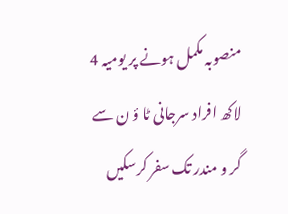منصوبہ مکمل ہونے پر یومیہ 4 لاکھ افراد سرجانی ٹا ؤ ن سے گر و مندر تک سفر کرسکیں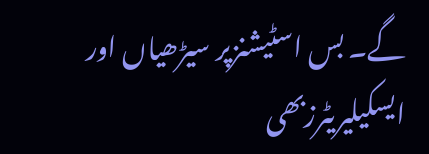گے۔ بس اسٹیشنزپر سیڑھیاں اور ایسکیلیریٹرزبھی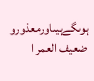ہوںگےہیںاورمعذورو ضعیف العمر ا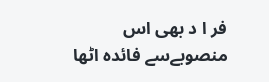فر ا د بھی اس منصوبےسے فائدہ اٹھا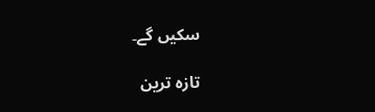سکیں گے۔

تازہ ترین